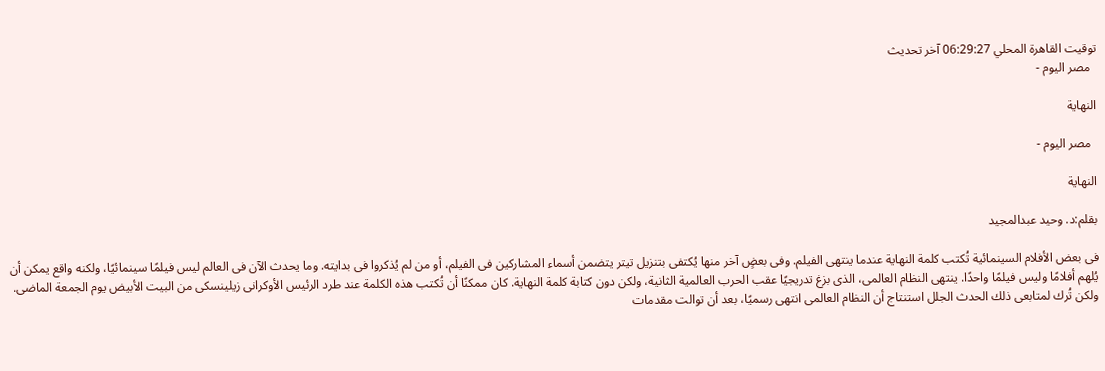توقيت القاهرة المحلي 06:29:27 آخر تحديث
  مصر اليوم -

النهاية

  مصر اليوم -

النهاية

بقلم:د. وحيد عبدالمجيد

فى بعض الأفلام السينمائية تُكتب كلمة النهاية عندما ينتهى الفيلم. وفى بعضٍ آخر منها يُكتفى بتنزيل تيتر يتضمن أسماء المشاركين فى الفيلم، أو من لم يُذكروا فى بدايته. وما يحدث الآن فى العالم ليس فيلمًا سينمائيًا، ولكنه واقع يمكن أن يُلهم أفلامًا وليس فيلمًا واحدًا. ينتهى النظام العالمى، الذى بزغ تدريجيًا عقب الحرب العالمية الثانية، ولكن دون كتابة كلمة النهاية. كان ممكنًا أن تُكتب هذه الكلمة عند طرد الرئيس الأوكرانى زيلينسكى من البيت الأبيض يوم الجمعة الماضى. ولكن تُرك لمتابعى ذلك الحدث الجلل استنتاج أن النظام العالمى انتهى رسميًا، بعد أن توالت مقدمات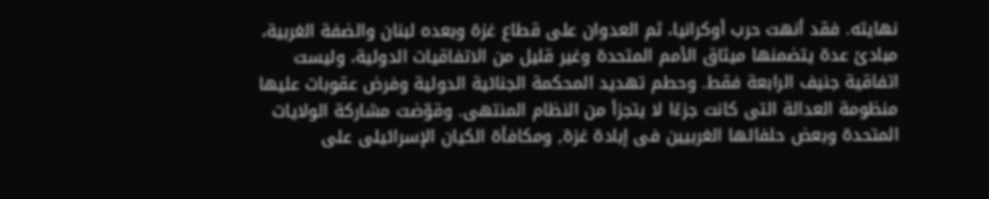نهايته. فقد أنهت حرب أوكرانيا، ثم العدوان على قطاع غزة وبعده لبنان والضفة الغربية، مبادئ عدة يتضمنها ميثاق الأمم المتحدة وغير قليل من الاتفاقيات الدولية، وليست اتفاقية جنيف الرابعة فقط. وحطم تهديد المحكمة الجنائية الدولية وفرض عقوبات عليها منظومة العدالة التى كانت جزءًا لا يتجزأ من النظام المنتهى. وقوّضت مشاركة الولايات المتحدة وبعض حلفائها الغربيين فى إبادة غزة, ومكافأة الكيان الإسرائيلى على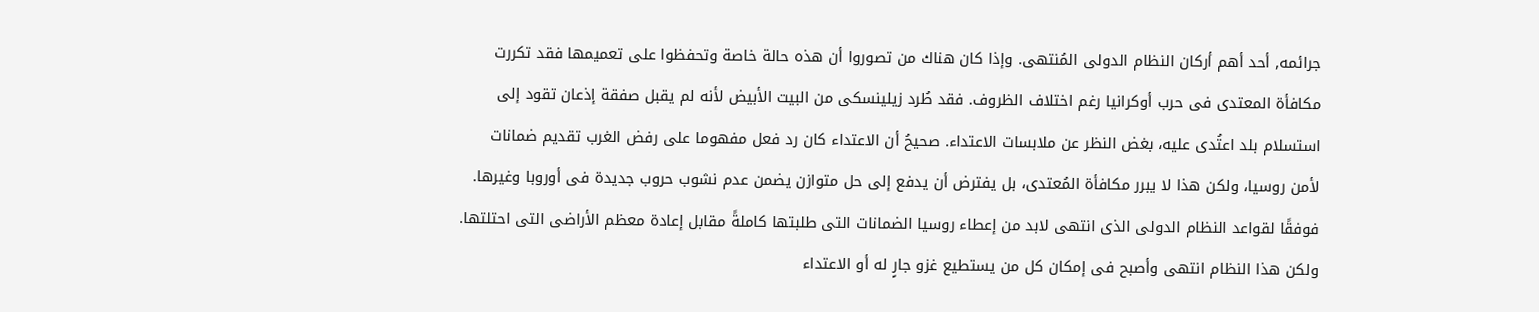جرائمه, أحد أهم أركان النظام الدولى المُنتهى. وإذا كان هناك من تصوروا أن هذه حالة خاصة وتحفظوا على تعميمها فقد تكررت مكافأة المعتدى فى حرب أوكرانيا رغم اختلاف الظروف. فقد طُرد زيلينسكى من البيت الأبيض لأنه لم يقبل صفقة إذعان تقود إلى استسلام بلد اعتُدى عليه، بغض النظر عن ملابسات الاعتداء. صحيحُ أن الاعتداء كان رد فعل مفهوما على رفض الغرب تقديم ضمانات لأمن روسيا، ولكن هذا لا يبرر مكافأة المُعتدى، بل يفترض أن يدفع إلى حل متوازن يضمن عدم نشوب حروب جديدة فى أوروبا وغيرها. فوفقًا لقواعد النظام الدولى الذى انتهى لابد من إعطاء روسيا الضمانات التى طلبتها كاملةً مقابل إعادة معظم الأراضى التى احتلتها. ولكن هذا النظام انتهى وأصبح فى إمكان كل من يستطيع غزو جارٍ له أو الاعتداء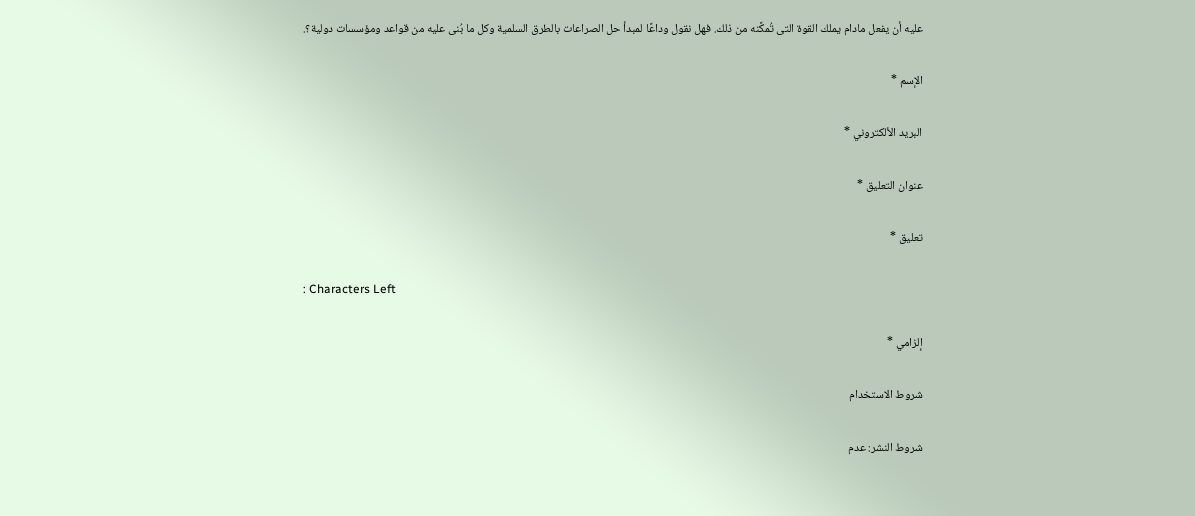عليه أن يفعل مادام يملك القوة التى تُمكَّنه من ذلك. فهل نقول وداعًا لمبدأ حل الصراعات بالطرق السلمية وكل ما بُنى عليه من قواعد ومؤسسات دولية؟.

الإسم *

البريد الألكتروني *

عنوان التعليق *

تعليق *

: Characters Left

إلزامي *

شروط الاستخدام

شروط النشر: عدم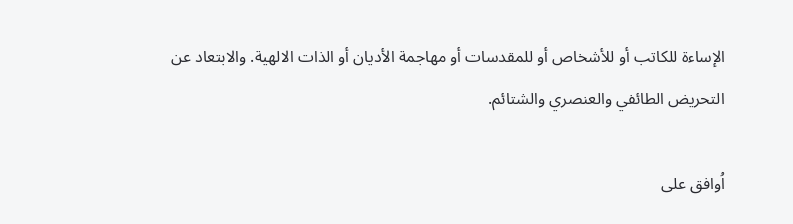الإساءة للكاتب أو للأشخاص أو للمقدسات أو مهاجمة الأديان أو الذات الالهية. والابتعاد عن التحريض الطائفي والعنصري والشتائم.

اُوافق على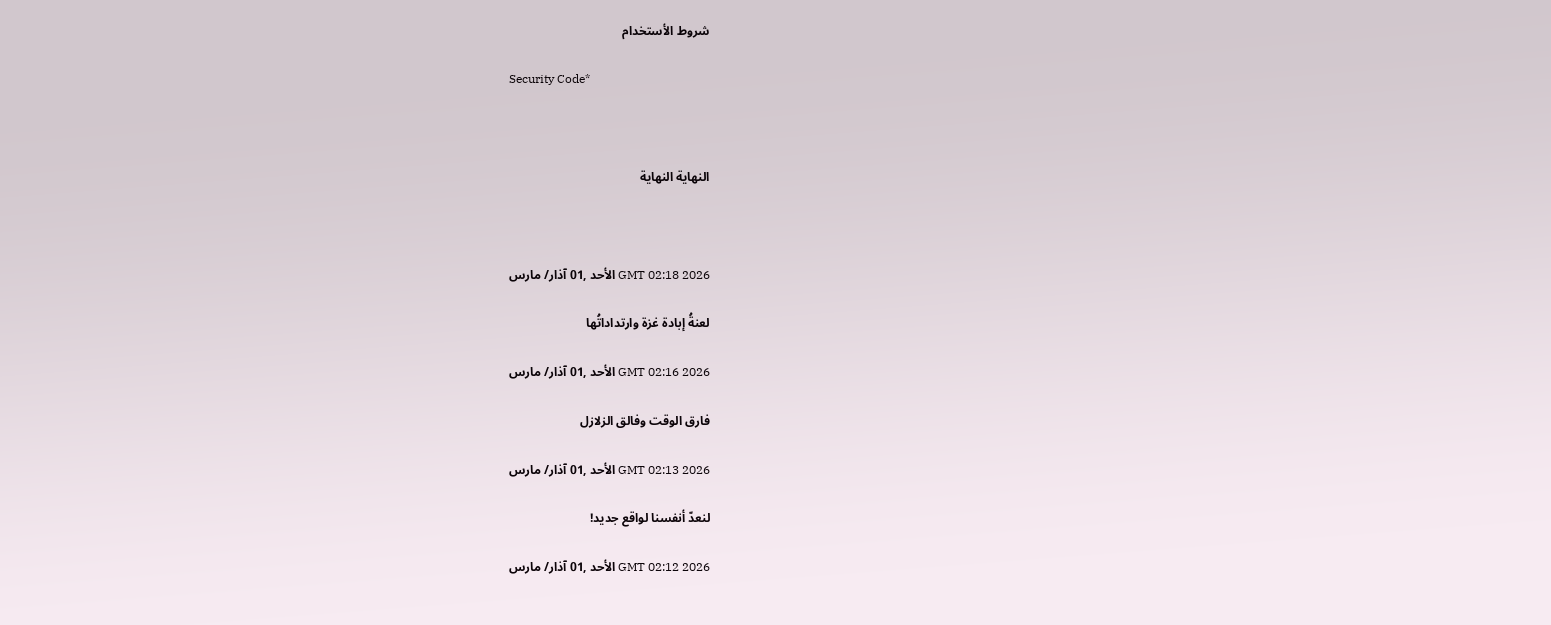شروط الأستخدام

Security Code*



النهاية النهاية



GMT 02:18 2026 الأحد ,01 آذار/ مارس

لعنةُ إبادة غزة وارتداداتُها

GMT 02:16 2026 الأحد ,01 آذار/ مارس

فارق الوقت وفالق الزلازل

GMT 02:13 2026 الأحد ,01 آذار/ مارس

لنعدّ أنفسنا لواقع جديد!

GMT 02:12 2026 الأحد ,01 آذار/ مارس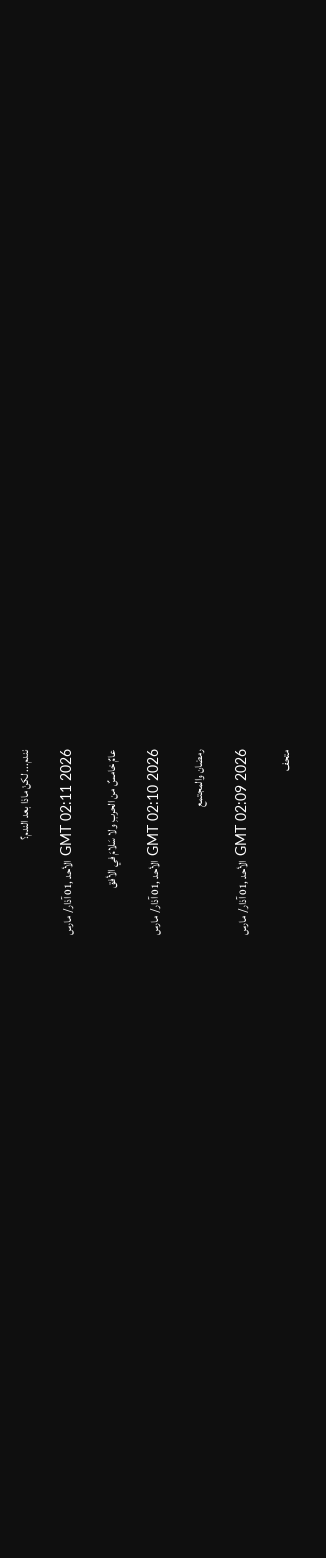نندم... لكنْ ماذا بعد الندم؟

GMT 02:11 2026 الأحد ,01 آذار/ مارس

عامٌ خامسٌ من الحربِ ولا سَلامَ في الأفق

GMT 02:10 2026 الأحد ,01 آذار/ مارس

رمضان والمجتمع

GMT 02:09 2026 الأحد ,01 آذار/ مارس

متحف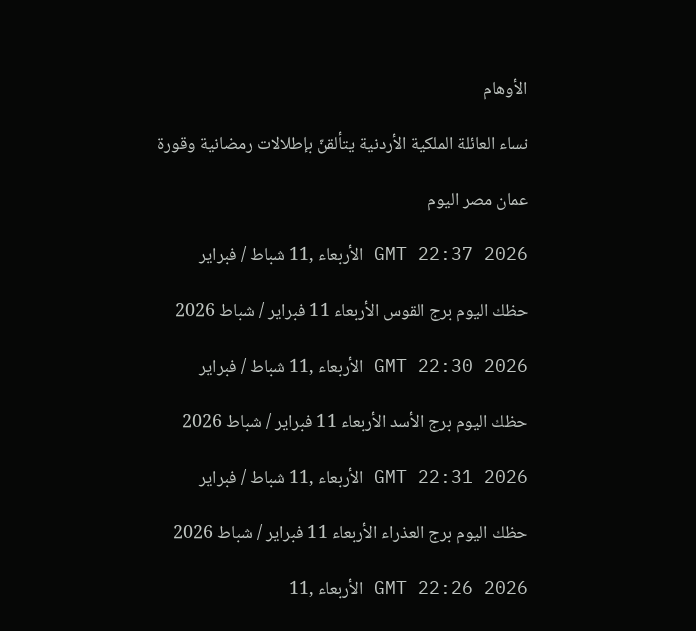الأوهام

نساء العائلة الملكية الأردنية يتألقنّ بإطلالات رمضانية وقورة

عمان مصر اليوم

GMT 22:37 2026 الأربعاء ,11 شباط / فبراير

حظك اليوم برج القوس الأربعاء 11 فبراير / شباط 2026

GMT 22:30 2026 الأربعاء ,11 شباط / فبراير

حظك اليوم برج الأسد الأربعاء 11 فبراير / شباط 2026

GMT 22:31 2026 الأربعاء ,11 شباط / فبراير

حظك اليوم برج العذراء الأربعاء 11 فبراير / شباط 2026

GMT 22:26 2026 الأربعاء ,11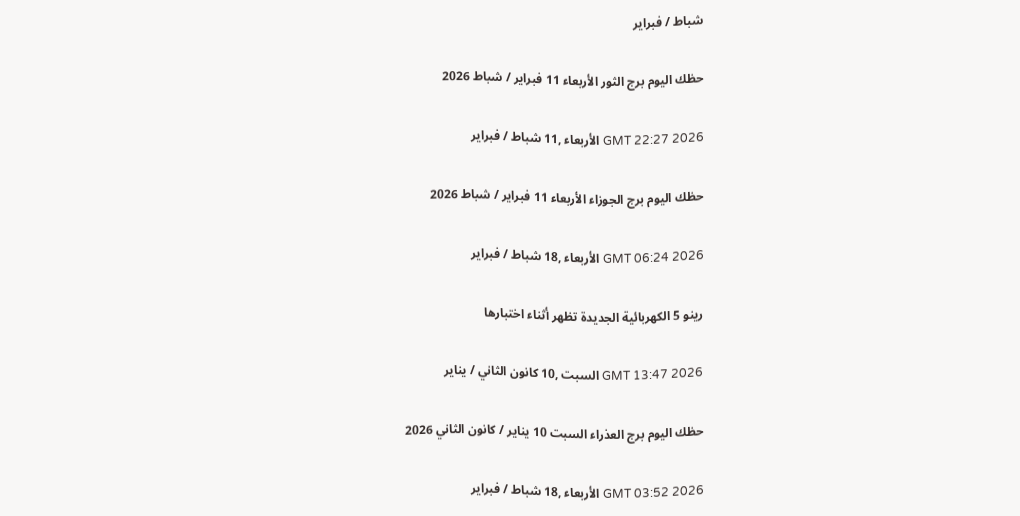شباط / فبراير

حظك اليوم برج الثور الأربعاء 11 فبراير / شباط 2026

GMT 22:27 2026 الأربعاء ,11 شباط / فبراير

حظك اليوم برج الجوزاء الأربعاء 11 فبراير / شباط 2026

GMT 06:24 2026 الأربعاء ,18 شباط / فبراير

رينو 5 الكهربائية الجديدة تظهر أثناء اختبارها

GMT 13:47 2026 السبت ,10 كانون الثاني / يناير

حظك اليوم برج العذراء السبت 10 يناير / كانون الثاني 2026

GMT 03:52 2026 الأربعاء ,18 شباط / فبراير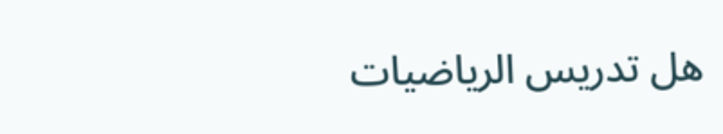هل تدريس الرياضيات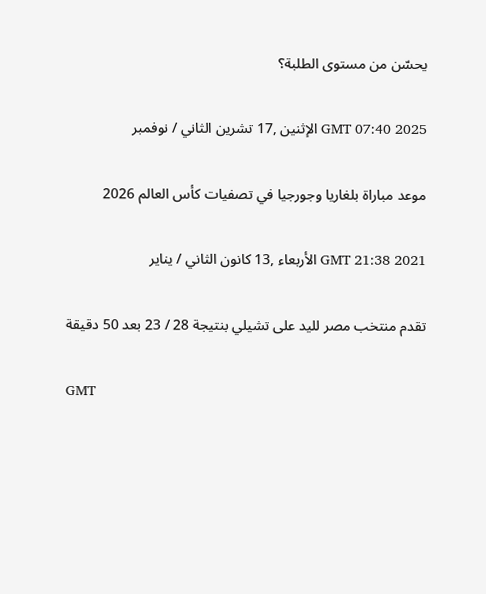يحسّن من مستوى الطلبة؟

GMT 07:40 2025 الإثنين ,17 تشرين الثاني / نوفمبر

موعد مباراة بلغاريا وجورجيا في تصفيات كأس العالم 2026

GMT 21:38 2021 الأربعاء ,13 كانون الثاني / يناير

تقدم منتخب مصر لليد على تشيلي بنتيجة 28 / 23 بعد 50 دقيقة

GMT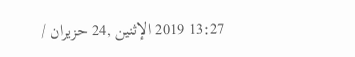13:27 2019 الإثنين ,24 حزيران /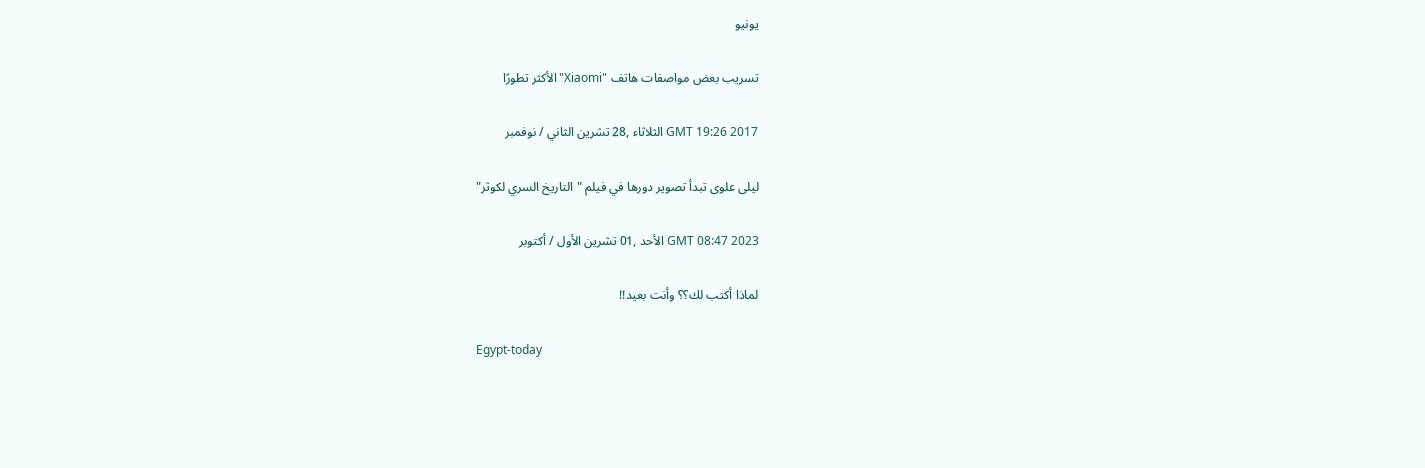يونيو

تسريب بعض مواصفات هاتف "Xiaomi" الأكثر تطورًا

GMT 19:26 2017 الثلاثاء ,28 تشرين الثاني / نوفمبر

ليلى علوى تبدأ تصوير دورها في فيلم "التاريخ السري لكوثر"

GMT 08:47 2023 الأحد ,01 تشرين الأول / أكتوبر

لماذا أكتب لك؟؟ وأنت بعيد!!

Egypt-today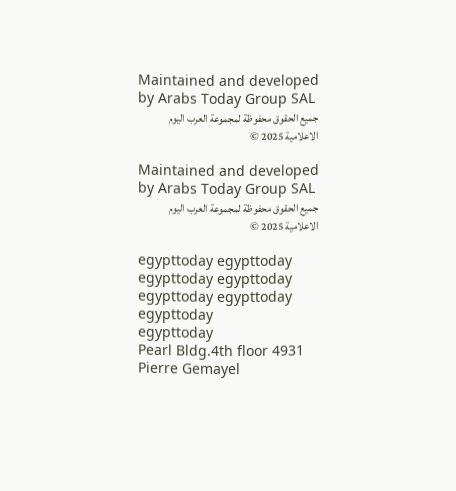Maintained and developed by Arabs Today Group SAL
جميع الحقوق محفوظة لمجموعة العرب اليوم الاعلامية 2025 ©

Maintained and developed by Arabs Today Group SAL
جميع الحقوق محفوظة لمجموعة العرب اليوم الاعلامية 2025 ©

egypttoday egypttoday egypttoday egypttoday
egypttoday egypttoday egypttoday
egypttoday
Pearl Bldg.4th floor 4931 Pierre Gemayel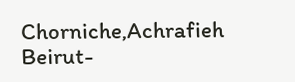Chorniche,Achrafieh Beirut-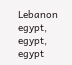Lebanon
egypt, egypt, egypt